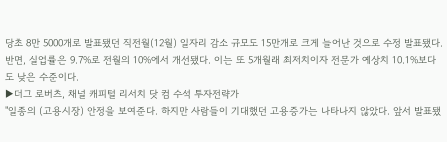당초 8만 5000개로 발표됐던 직전월(12월) 일자리 감소 규모도 15만개로 크게 늘어난 것으로 수정 발표됐다.
반면, 실업률은 9.7%로 전월의 10%에서 개선됐다. 이는 또 5개월래 최저치이자 전문가 예상치 10.1%보다도 낮은 수준이다.
▶더그 로버츠, 채널 캐피털 리서치 닷 컴 수석 투자전략가
"일종의 (고용시장) 안정을 보여준다. 하지만 사람들이 기대했던 고용증가는 나타나지 않았다. 앞서 발표됐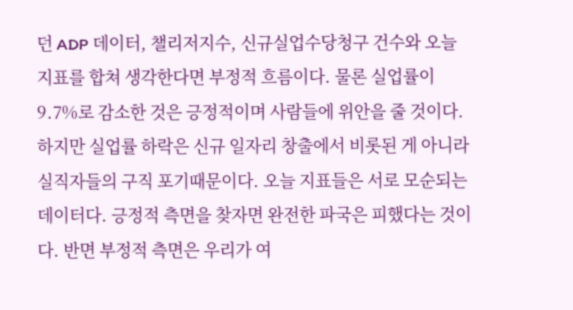던 ADP 데이터, 챌리저지수, 신규실업수당청구 건수와 오늘 지표를 합쳐 생각한다면 부정적 흐름이다. 물론 실업률이 9.7%로 감소한 것은 긍정적이며 사람들에 위안을 줄 것이다. 하지만 실업률 하락은 신규 일자리 창출에서 비롯된 게 아니라 실직자들의 구직 포기때문이다. 오늘 지표들은 서로 모순되는 데이터다. 긍정적 측면을 찾자면 완전한 파국은 피했다는 것이다. 반면 부정적 측면은 우리가 여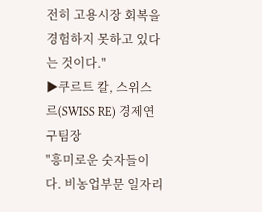전히 고용시장 회복을 경험하지 못하고 있다는 것이다."
▶쿠르트 칼, 스위스 르(SWISS RE) 경제연구팀장
"흥미로운 숫자들이다. 비농업부문 일자리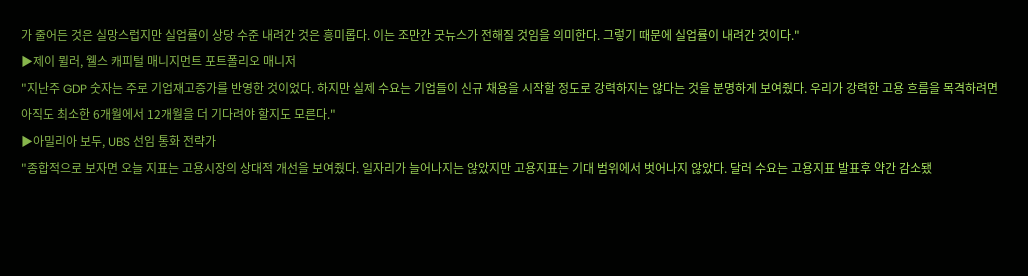가 줄어든 것은 실망스럽지만 실업률이 상당 수준 내려간 것은 흥미롭다. 이는 조만간 굿뉴스가 전해질 것임을 의미한다. 그렇기 때문에 실업률이 내려간 것이다."
▶제이 뮐러, 웰스 캐피털 매니지먼트 포트폴리오 매니저
"지난주 GDP 숫자는 주로 기업재고증가를 반영한 것이었다. 하지만 실제 수요는 기업들이 신규 채용을 시작할 정도로 강력하지는 않다는 것을 분명하게 보여줬다. 우리가 강력한 고용 흐름을 목격하려면 아직도 최소한 6개월에서 12개월을 더 기다려야 할지도 모른다."
▶아밀리아 보두, UBS 선임 통화 전략가
"종합적으로 보자면 오늘 지표는 고용시장의 상대적 개선을 보여줬다. 일자리가 늘어나지는 않았지만 고용지표는 기대 범위에서 벗어나지 않았다. 달러 수요는 고용지표 발표후 약간 감소됐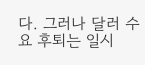다. 그러나 달러 수요 후퇴는 일시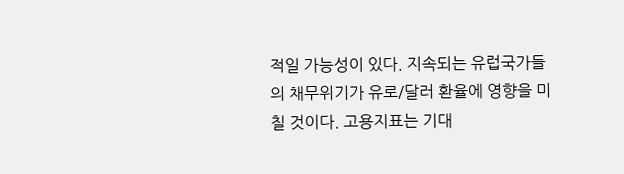적일 가능성이 있다. 지속되는 유럽국가들의 채무위기가 유로/달러 환율에 영향을 미칠 것이다. 고용지표는 기대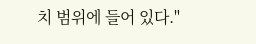치 범위에 들어 있다."